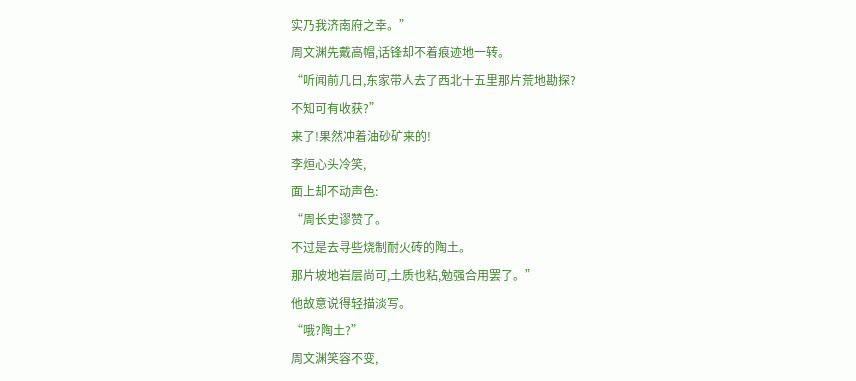实乃我济南府之幸。”
周文渊先戴高帽,话锋却不着痕迹地一转。
“听闻前几日,东家带人去了西北十五里那片荒地勘探?
不知可有收获?”
来了!果然冲着油砂矿来的!
李烜心头冷笑,
面上却不动声色:
“周长史谬赞了。
不过是去寻些烧制耐火砖的陶土。
那片坡地岩层尚可,土质也粘,勉强合用罢了。”
他故意说得轻描淡写。
“哦?陶土?”
周文渊笑容不变,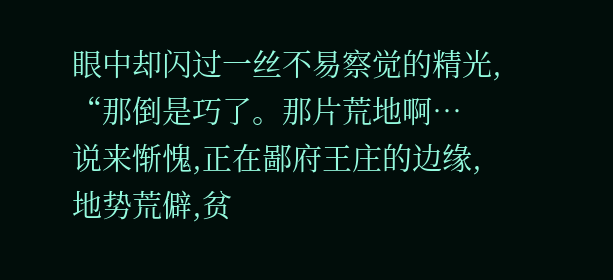眼中却闪过一丝不易察觉的精光,
“那倒是巧了。那片荒地啊…
说来惭愧,正在鄙府王庄的边缘,
地势荒僻,贫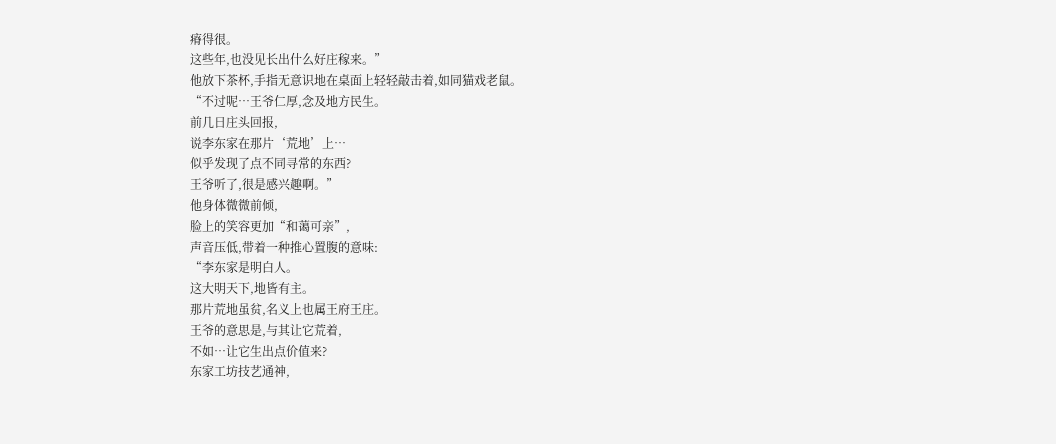瘠得很。
这些年,也没见长出什么好庄稼来。”
他放下茶杯,手指无意识地在桌面上轻轻敲击着,如同猫戏老鼠。
“不过呢…王爷仁厚,念及地方民生。
前几日庄头回报,
说李东家在那片‘荒地’上…
似乎发现了点不同寻常的东西?
王爷听了,很是感兴趣啊。”
他身体微微前倾,
脸上的笑容更加“和蔼可亲”,
声音压低,带着一种推心置腹的意味:
“李东家是明白人。
这大明天下,地皆有主。
那片荒地虽贫,名义上也属王府王庄。
王爷的意思是,与其让它荒着,
不如…让它生出点价值来?
东家工坊技艺通神,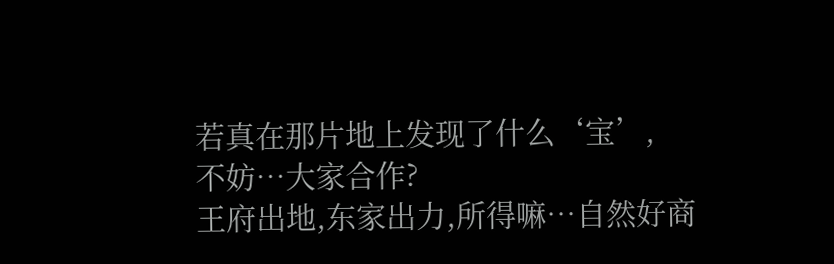若真在那片地上发现了什么‘宝’,
不妨…大家合作?
王府出地,东家出力,所得嘛…自然好商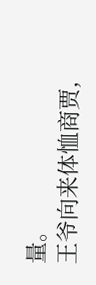量。
王爷向来体恤商贾,